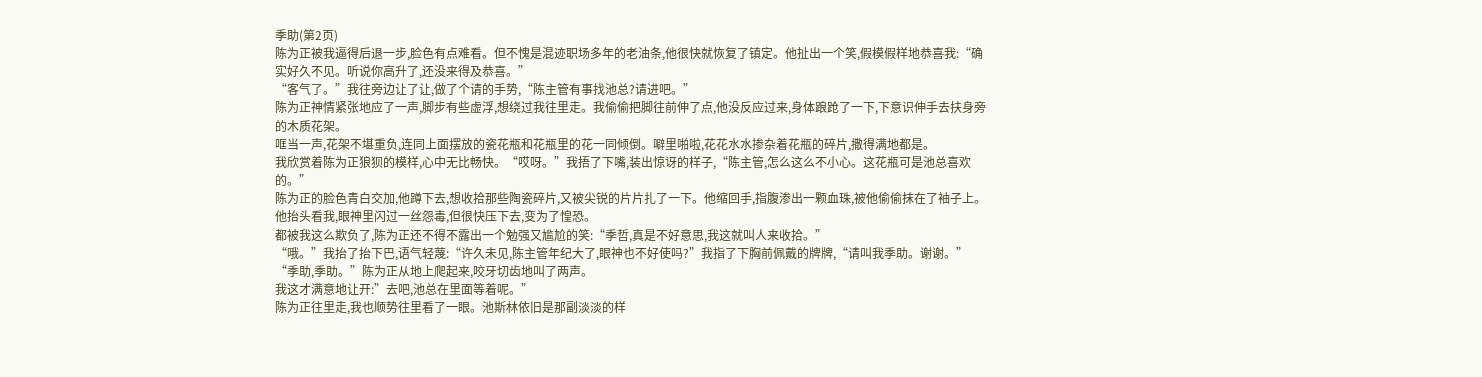季助(第2页)
陈为正被我逼得后退一步,脸色有点难看。但不愧是混迹职场多年的老油条,他很快就恢复了镇定。他扯出一个笑,假模假样地恭喜我:“确实好久不见。听说你高升了,还没来得及恭喜。”
“客气了。”我往旁边让了让,做了个请的手势,“陈主管有事找池总?请进吧。”
陈为正神情紧张地应了一声,脚步有些虚浮,想绕过我往里走。我偷偷把脚往前伸了点,他没反应过来,身体踉跄了一下,下意识伸手去扶身旁的木质花架。
哐当一声,花架不堪重负,连同上面摆放的瓷花瓶和花瓶里的花一同倾倒。噼里啪啦,花花水水掺杂着花瓶的碎片,撒得满地都是。
我欣赏着陈为正狼狈的模样,心中无比畅快。“哎呀。”我捂了下嘴,装出惊讶的样子,“陈主管,怎么这么不小心。这花瓶可是池总喜欢的。”
陈为正的脸色青白交加,他蹲下去,想收拾那些陶瓷碎片,又被尖锐的片片扎了一下。他缩回手,指腹渗出一颗血珠,被他偷偷抹在了袖子上。他抬头看我,眼神里闪过一丝怨毒,但很快压下去,变为了惶恐。
都被我这么欺负了,陈为正还不得不露出一个勉强又尴尬的笑:“季哲,真是不好意思,我这就叫人来收拾。”
“哦。”我抬了抬下巴,语气轻蔑:“许久未见,陈主管年纪大了,眼神也不好使吗?”我指了下胸前佩戴的牌牌,“请叫我季助。谢谢。”
“季助,季助。”陈为正从地上爬起来,咬牙切齿地叫了两声。
我这才满意地让开:”去吧,池总在里面等着呢。”
陈为正往里走,我也顺势往里看了一眼。池斯林依旧是那副淡淡的样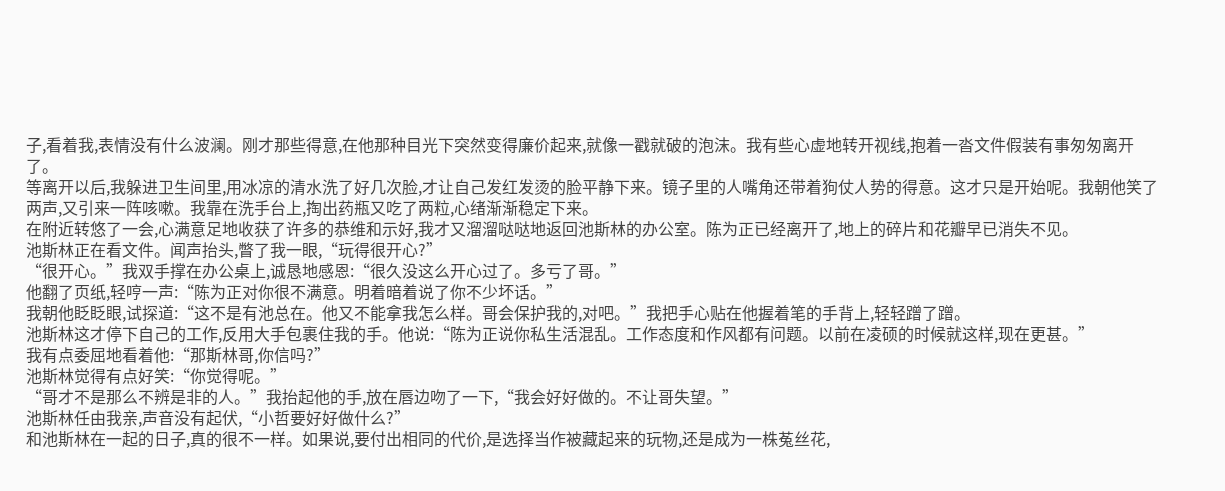子,看着我,表情没有什么波澜。刚才那些得意,在他那种目光下突然变得廉价起来,就像一戳就破的泡沫。我有些心虚地转开视线,抱着一沓文件假装有事匆匆离开了。
等离开以后,我躲进卫生间里,用冰凉的清水洗了好几次脸,才让自己发红发烫的脸平静下来。镜子里的人嘴角还带着狗仗人势的得意。这才只是开始呢。我朝他笑了两声,又引来一阵咳嗽。我靠在洗手台上,掏出药瓶又吃了两粒,心绪渐渐稳定下来。
在附近转悠了一会,心满意足地收获了许多的恭维和示好,我才又溜溜哒哒地返回池斯林的办公室。陈为正已经离开了,地上的碎片和花瓣早已消失不见。
池斯林正在看文件。闻声抬头,瞥了我一眼,“玩得很开心?”
“很开心。”我双手撑在办公桌上,诚恳地感恩:“很久没这么开心过了。多亏了哥。”
他翻了页纸,轻哼一声:“陈为正对你很不满意。明着暗着说了你不少坏话。”
我朝他眨眨眼,试探道:“这不是有池总在。他又不能拿我怎么样。哥会保护我的,对吧。”我把手心贴在他握着笔的手背上,轻轻蹭了蹭。
池斯林这才停下自己的工作,反用大手包裹住我的手。他说:“陈为正说你私生活混乱。工作态度和作风都有问题。以前在凌硕的时候就这样,现在更甚。”
我有点委屈地看着他:“那斯林哥,你信吗?”
池斯林觉得有点好笑:“你觉得呢。”
“哥才不是那么不辨是非的人。”我抬起他的手,放在唇边吻了一下,“我会好好做的。不让哥失望。”
池斯林任由我亲,声音没有起伏,“小哲要好好做什么?”
和池斯林在一起的日子,真的很不一样。如果说,要付出相同的代价,是选择当作被藏起来的玩物,还是成为一株菟丝花,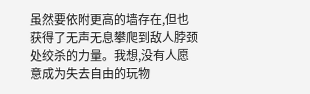虽然要依附更高的墙存在,但也获得了无声无息攀爬到敌人脖颈处绞杀的力量。我想,没有人愿意成为失去自由的玩物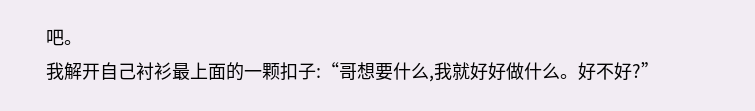吧。
我解开自己衬衫最上面的一颗扣子:“哥想要什么,我就好好做什么。好不好?”